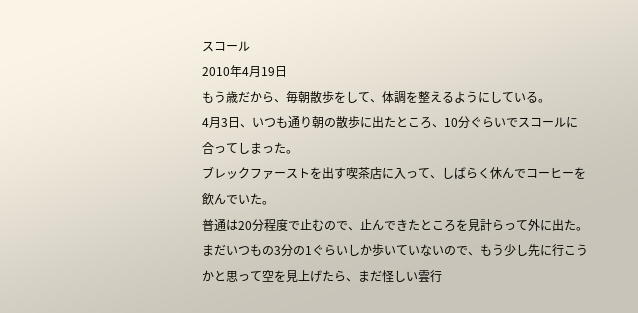スコール
2010年4月19日
もう歳だから、毎朝散歩をして、体調を整えるようにしている。
4月3日、いつも通り朝の散歩に出たところ、10分ぐらいでスコールに合ってしまった。
ブレックファーストを出す喫茶店に入って、しばらく休んでコーヒーを飲んでいた。
普通は20分程度で止むので、止んできたところを見計らって外に出た。
まだいつもの3分の1ぐらいしか歩いていないので、もう少し先に行こうかと思って空を見上げたら、まだ怪しい雲行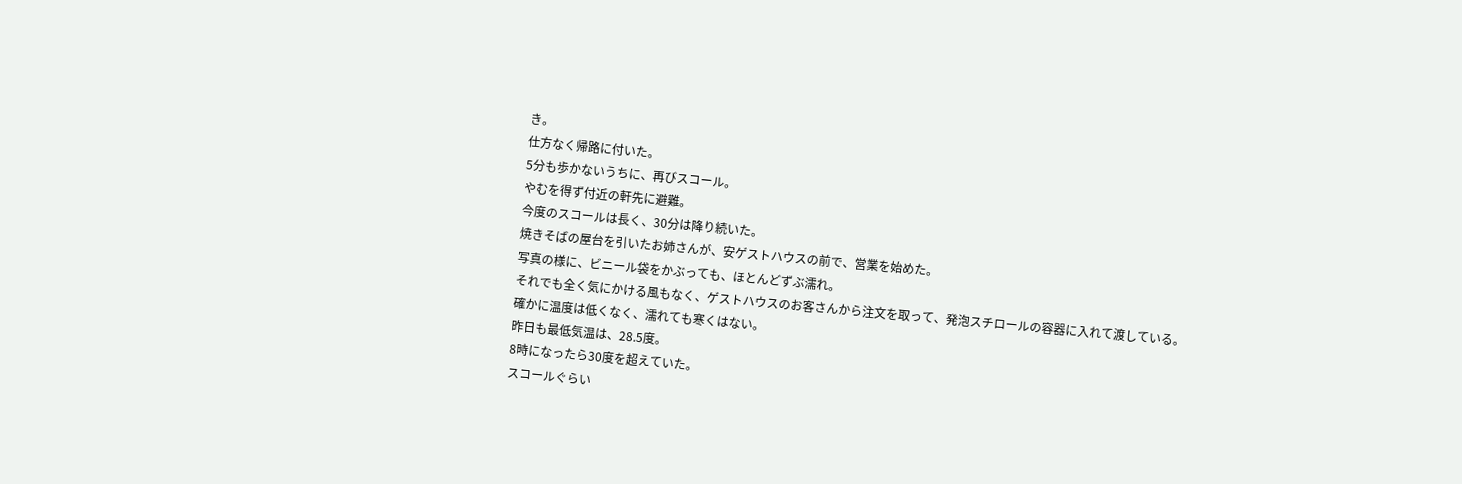き。
仕方なく帰路に付いた。
5分も歩かないうちに、再びスコール。
やむを得ず付近の軒先に避難。
今度のスコールは長く、30分は降り続いた。
焼きそばの屋台を引いたお姉さんが、安ゲストハウスの前で、営業を始めた。
写真の様に、ビニール袋をかぶっても、ほとんどずぶ濡れ。
それでも全く気にかける風もなく、ゲストハウスのお客さんから注文を取って、発泡スチロールの容器に入れて渡している。
確かに温度は低くなく、濡れても寒くはない。
昨日も最低気温は、28.5度。
8時になったら30度を超えていた。
スコールぐらい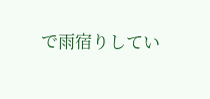で雨宿りしてい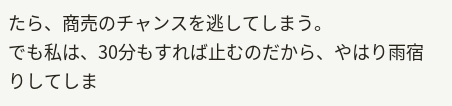たら、商売のチャンスを逃してしまう。
でも私は、30分もすれば止むのだから、やはり雨宿りしてしま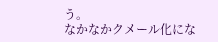う。
なかなかクメール化にな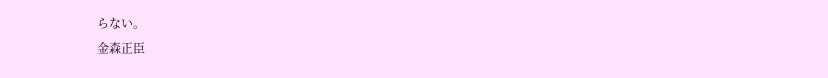らない。
金森正臣